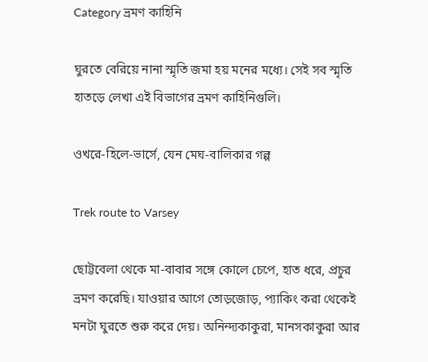Category ভ্রমণ কাহিনি

ঘুরতে বেরিয়ে নানা স্মৃতি জমা হয় মনের মধ্যে। সেই সব স্মৃতি হাতড়ে লেখা এই বিভাগের ভ্রমণ কাহিনিগুলি।

ওখরে-হিলে-ভার্সে, যেন মেঘ-বালিকার গল্প

Trek route to Varsey

ছোট্টবেলা থেকে মা-বাবার সঙ্গে কোলে চেপে, হাত ধরে, প্রচুর ভ্ৰমণ করেছি। যাওয়ার আগে তোড়জোড়, প্যাকিং করা থেকেই মনটা ঘুরতে শুরু করে দেয়। অনিন্দ্যকাকুরা, মানসকাকুরা আর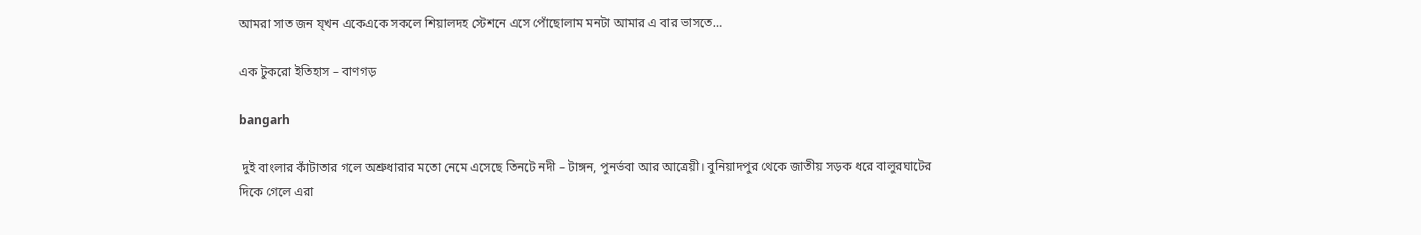আমরা সাত জন য্খন একেএকে সকলে শিয়ালদহ স্টেশনে এসে পোঁছোলাম মনটা আমার এ বার ভাসতে…

এক টুকরো ইতিহাস – বাণগড়

bangarh

 দুই বাংলার কাঁটাতার গলে অশ্রুধারার মতো নেমে এসেছে তিনটে নদী – টাঙ্গন, পুনর্ভবা আর আত্রেয়ী। বুনিয়াদপুর থেকে জাতীয় সড়ক ধরে বালুরঘাটের দিকে গেলে এরা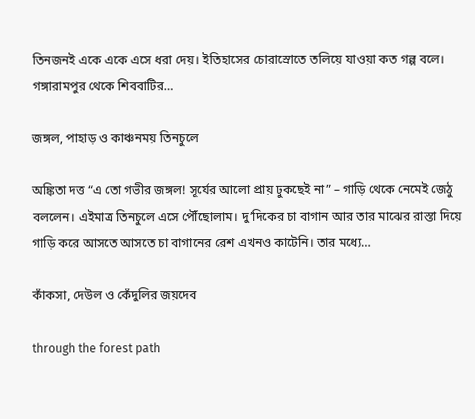তিনজনই একে একে এসে ধরা দেয়। ইতিহাসের চোরাস্রোতে তলিয়ে যাওয়া কত গল্প বলে। গঙ্গারামপুর থেকে শিববাটির…

জঙ্গল, পাহাড় ও কাঞ্চনময় তিনচুলে

অঙ্কিতা দত্ত “এ তো গভীর জঙ্গল! সূর্যের আলো প্রায় ঢুকছেই না” – গাড়ি থেকে নেমেই জেঠু বললেন। এইমাত্র তিনচুলে এসে পৌঁছোলাম। দু’দিকের চা বাগান আর তার মাঝের রাস্তা দিয়ে গাড়ি করে আসতে আসতে চা বাগানের রেশ এখনও কাটেনি। তার মধ্যে…

কাঁকসা, দেউল ও কেঁদুলির জয়দেব

through the forest path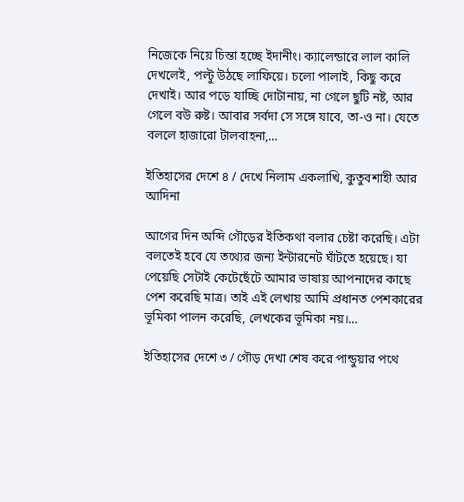নিজেকে নিয়ে চিন্তা হচ্ছে ইদানীং। ক্যালেন্ডারে লাল কালি দেখলেই, পল্টু উঠছে লাফিয়ে। চলো পালাই, কিছু করে দেখাই। আর পড়ে যাচ্ছি দোটানায়, না গেলে ছুটি নষ্ট, আর গেলে বউ রুষ্ট। আবার সর্বদা সে সঙ্গে যাবে, তা-ও না। যেতে বললে হাজারো টালবাহনা,…

ইতিহাসের দেশে ৪ / দেখে নিলাম একলাখি, কুতুবশাহী আর আদিনা

আগের দিন অব্দি গৌড়ের ইতিকথা বলার চেষ্টা করেছি। এটা বলতেই হবে যে তথ্যের জন্য ইন্টারনেট ঘাঁটতে হয়েছে। যা পেয়েছি সেটাই কেটেছেঁটে আমার ভাষায় আপনাদের কাছে পেশ করেছি মাত্র। তাই এই লেখায় আমি প্রধানত পেশকারের ভূমিকা পালন করেছি, লেখকের ভূমিকা নয়।…

ইতিহাসের দেশে ৩ / গৌড় দেখা শেষ করে পান্ডুয়ার পথে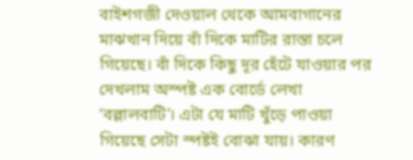বাইশগজী দেওয়াল থেকে আমবাগানের মাঝখান দিয়ে বাঁ দিকে মাটির রাস্তা চলে গিয়েছে। বাঁ দিকে কিছু দূর হেঁটে যাওয়ার পর দেখলাম অস্পষ্ট এক বোর্ডে লেখা ‘বল্লালবাটি’। এটা যে মাটি খুঁড়ে পাওয়া গিয়েছে সেটা স্পষ্টই বোঝা যায়। কারণ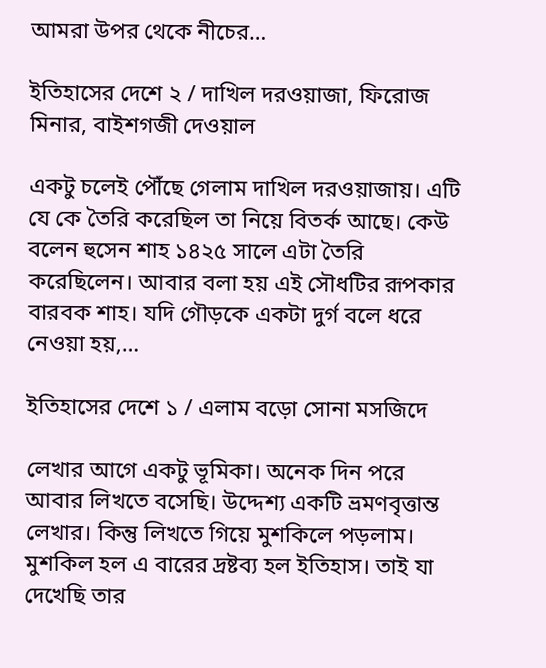আমরা উপর থেকে নীচের…

ইতিহাসের দেশে ২ / দাখিল দরওয়াজা, ফিরোজ মিনার, বাইশগজী দেওয়াল

একটু চলেই পৌঁছে গেলাম দাখিল দরওয়াজায়। এটি যে কে তৈরি করেছিল তা নিয়ে বিতর্ক আছে। কেউ বলেন হুসেন শাহ ১৪২৫ সালে এটা তৈরি করেছিলেন। আবার বলা হয় এই সৌধটির রূপকার বারবক শাহ। যদি গৌড়কে একটা দুর্গ বলে ধরে নেওয়া হয়,…

ইতিহাসের দেশে ১ / এলাম বড়ো সোনা মসজিদে

লেখার আগে একটু ভূমিকা। অনেক দিন পরে আবার লিখতে বসেছি। উদ্দেশ্য একটি ভ্রমণবৃত্তান্ত লেখার। কিন্তু লিখতে গিয়ে মুশকিলে পড়লাম। মুশকিল হল এ বারের দ্রষ্টব্য হল ইতিহাস। তাই যা দেখেছি তার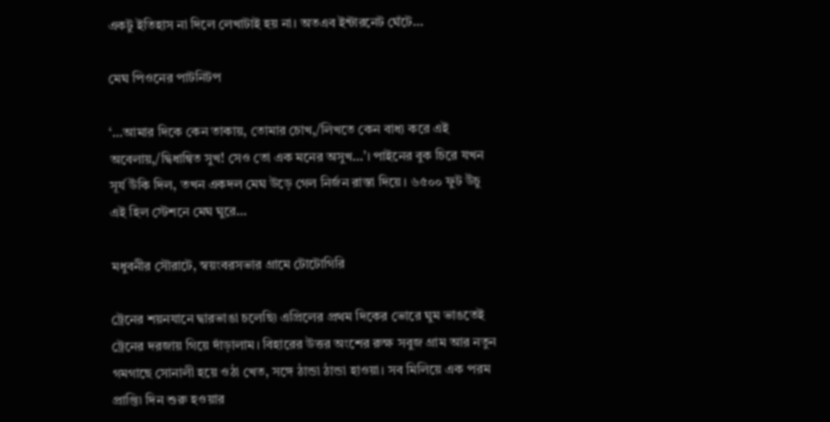একটু ইতিহাস না দিলে লেখাটাই হয় না। অতএব ইন্টারনেট ঘেঁটে…

মেঘ পিওনের পাটনিটপ

‘…আমার দিকে কেন তাকায়, তোমার চোখ,/লিখতে কেন বাধ্য করে এই অবেলায়,/দ্বিধান্বিত সুখ! সেও তো এক মনের অসুখ…’। পাইনের বুক চিরে যখন সূর্য উঁকি দিল, তখন একদল মেঘ উড়ে গেল নির্জন রাস্তা দিয়ে। ৬৫০০ ফুট উঁচু এই হিল স্টেশনে মেঘ ঘুরে…

মধুবনীর সৌরাটে, স্বয়ংবরসভার গ্রামে টোটোগিরি

ট্রেনের শয়নযানে দ্বারভাঙা চলেছি৷ এপ্রিলের প্রথম দিকের ভোরে ঘুম ভাঙতেই ট্রেনের দরজায় গিয়ে দাঁড়ালাম। বিহারের উত্তর অংশের রুক্ষ সবুজ গ্রাম আর নতুন গমগাছে সোনালী হয়ে ওঠা খেত, সঙ্গে ঠান্ডা ঠান্ডা হাওয়া। সব মিলিয়ে এক পরম প্রাপ্তি৷ দিন শুরু হওয়ার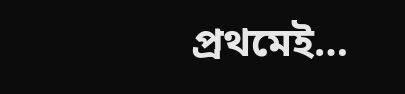প্রথমেই…